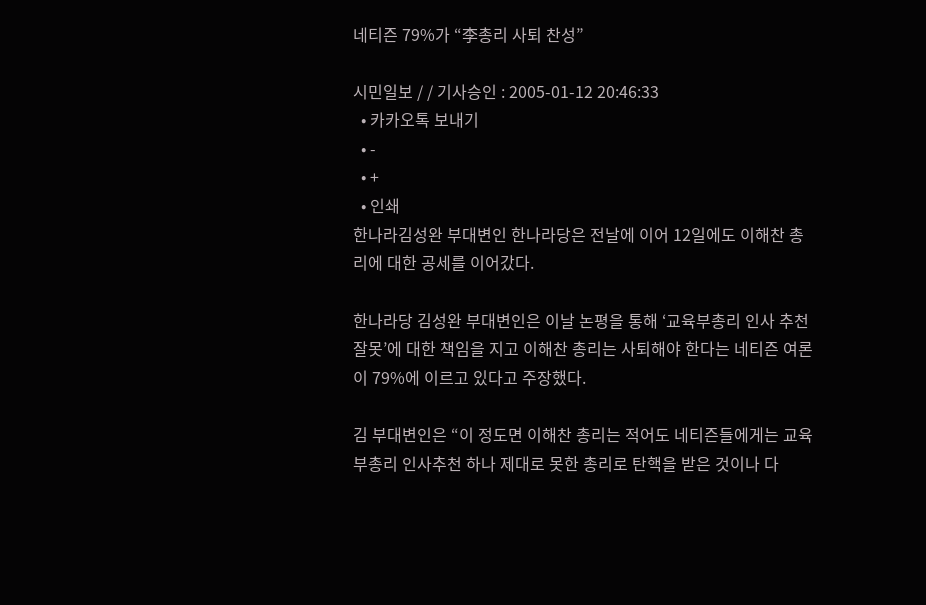네티즌 79%가 “李총리 사퇴 찬성”

시민일보 / / 기사승인 : 2005-01-12 20:46:33
  • 카카오톡 보내기
  • -
  • +
  • 인쇄
한나라김성완 부대변인 한나라당은 전날에 이어 12일에도 이해찬 총리에 대한 공세를 이어갔다.

한나라당 김성완 부대변인은 이날 논평을 통해 ‘교육부총리 인사 추천 잘못’에 대한 책임을 지고 이해찬 총리는 사퇴해야 한다는 네티즌 여론이 79%에 이르고 있다고 주장했다.

김 부대변인은 “이 정도면 이해찬 총리는 적어도 네티즌들에게는 교육부총리 인사추천 하나 제대로 못한 총리로 탄핵을 받은 것이나 다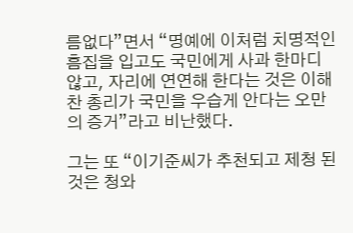름없다”면서 “명예에 이처럼 치명적인 흠집을 입고도 국민에게 사과 한마디 않고, 자리에 연연해 한다는 것은 이해찬 총리가 국민을 우습게 안다는 오만의 증거”라고 비난했다.

그는 또 “이기준씨가 추천되고 제청 된 것은 청와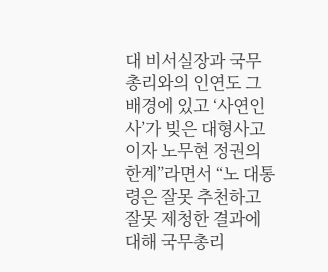대 비서실장과 국무총리와의 인연도 그 배경에 있고 ‘사연인사’가 빚은 대형사고이자 노무현 정권의 한계”라면서 “노 대통령은 잘못 추천하고 잘못 제청한 결과에 대해 국무총리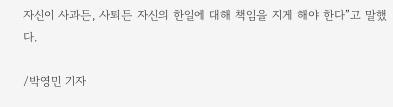자신이 사과든, 사퇴든 자신의 한일에 대해 책임을 지게 해야 한다”고 말했다.

/박영민 기자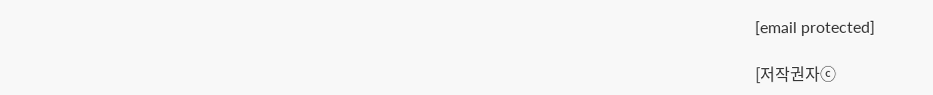[email protected]

[저작권자ⓒ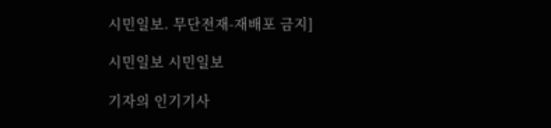시민일보. 무단전재-재배포 금지]

시민일보 시민일보

기자의 인기기사